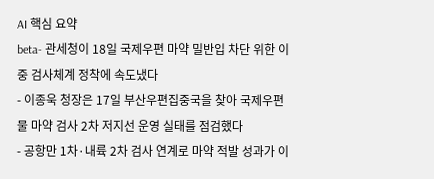AI 핵심 요약
beta- 관세청이 18일 국제우편 마약 밀반입 차단 위한 이중 검사체계 정착에 속도냈다
- 이종욱 청장은 17일 부산우편집중국을 찾아 국제우편물 마약 검사 2차 저지선 운영 실태를 점검했다
- 공항만 1차·내륙 2차 검사 연계로 마약 적발 성과가 이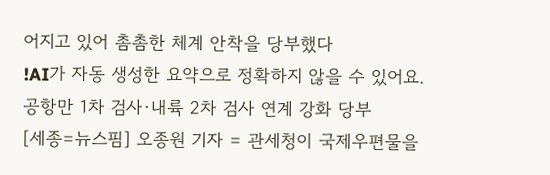어지고 있어 촘촘한 체계 안착을 당부했다
!AI가 자동 생성한 요약으로 정확하지 않을 수 있어요.
공항만 1차 검사·내륙 2차 검사 연계 강화 당부
[세종=뉴스핌] 오종원 기자 = 관세청이 국제우편물을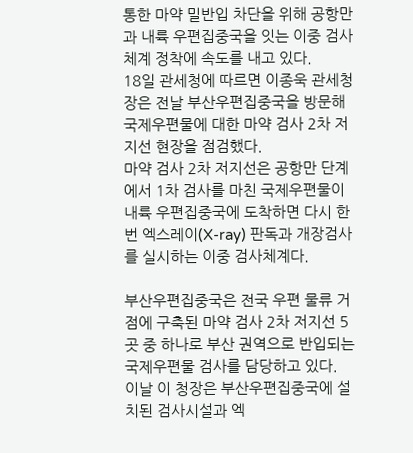통한 마약 밀반입 차단을 위해 공항만과 내륙 우편집중국을 잇는 이중 검사체계 정착에 속도를 내고 있다.
18일 관세청에 따르면 이종욱 관세청장은 전날 부산우편집중국을 방문해 국제우편물에 대한 마약 검사 2차 저지선 현장을 점검했다.
마약 검사 2차 저지선은 공항만 단계에서 1차 검사를 마친 국제우편물이 내륙 우편집중국에 도착하면 다시 한번 엑스레이(X-ray) 판독과 개장검사를 실시하는 이중 검사체계다.

부산우편집중국은 전국 우편 물류 거점에 구축된 마약 검사 2차 저지선 5곳 중 하나로 부산 권역으로 반입되는 국제우편물 검사를 담당하고 있다.
이날 이 청장은 부산우편집중국에 설치된 검사시설과 엑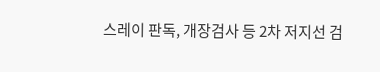스레이 판독, 개장검사 등 2차 저지선 검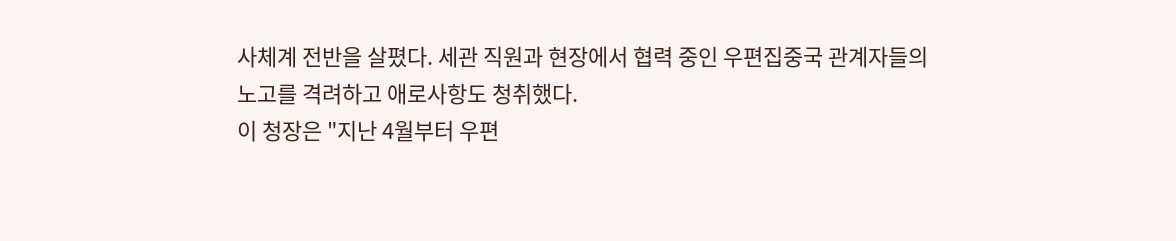사체계 전반을 살폈다. 세관 직원과 현장에서 협력 중인 우편집중국 관계자들의 노고를 격려하고 애로사항도 청취했다.
이 청장은 "지난 4월부터 우편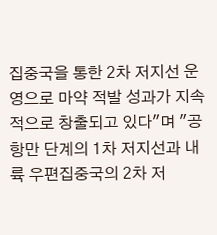집중국을 통한 2차 저지선 운영으로 마약 적발 성과가 지속적으로 창출되고 있다"며 "공항만 단계의 1차 저지선과 내륙 우편집중국의 2차 저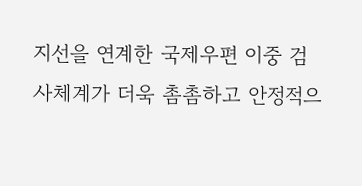지선을 연계한 국제우편 이중 검사체계가 더욱 촘촘하고 안정적으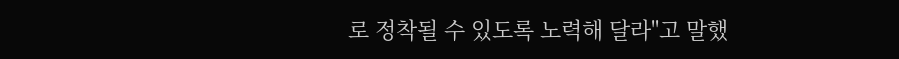로 정착될 수 있도록 노력해 달라"고 말했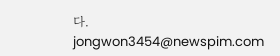다.
jongwon3454@newspim.com